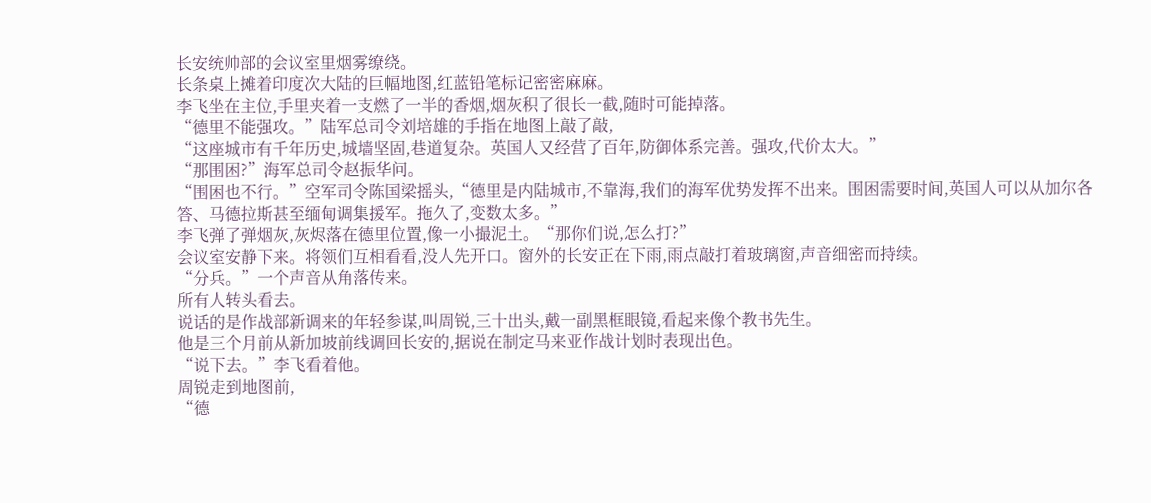长安统帅部的会议室里烟雾缭绕。
长条桌上摊着印度次大陆的巨幅地图,红蓝铅笔标记密密麻麻。
李飞坐在主位,手里夹着一支燃了一半的香烟,烟灰积了很长一截,随时可能掉落。
“德里不能强攻。”陆军总司令刘培雄的手指在地图上敲了敲,
“这座城市有千年历史,城墙坚固,巷道复杂。英国人又经营了百年,防御体系完善。强攻,代价太大。”
“那围困?”海军总司令赵振华问。
“围困也不行。”空军司令陈国梁摇头,“德里是内陆城市,不靠海,我们的海军优势发挥不出来。围困需要时间,英国人可以从加尔各答、马德拉斯甚至缅甸调集援军。拖久了,变数太多。”
李飞弹了弹烟灰,灰烬落在德里位置,像一小撮泥土。“那你们说,怎么打?”
会议室安静下来。将领们互相看看,没人先开口。窗外的长安正在下雨,雨点敲打着玻璃窗,声音细密而持续。
“分兵。”一个声音从角落传来。
所有人转头看去。
说话的是作战部新调来的年轻参谋,叫周锐,三十出头,戴一副黑框眼镜,看起来像个教书先生。
他是三个月前从新加坡前线调回长安的,据说在制定马来亚作战计划时表现出色。
“说下去。”李飞看着他。
周锐走到地图前,
“德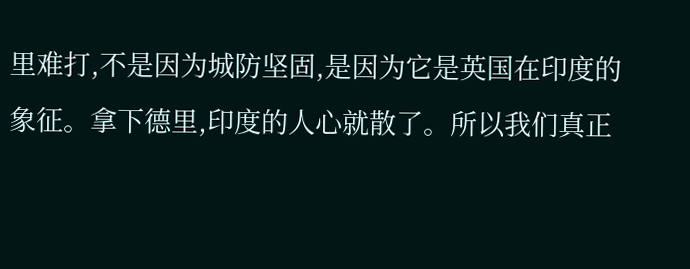里难打,不是因为城防坚固,是因为它是英国在印度的象征。拿下德里,印度的人心就散了。所以我们真正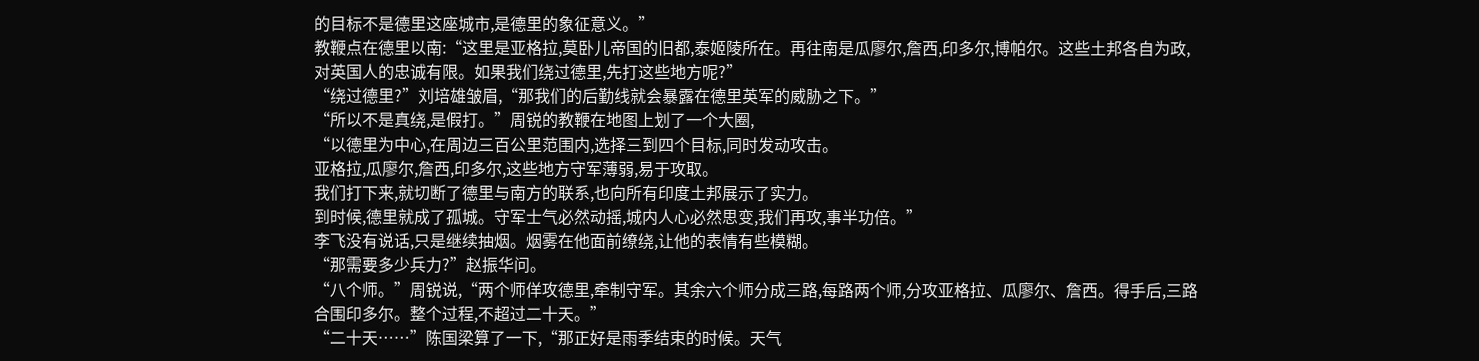的目标不是德里这座城市,是德里的象征意义。”
教鞭点在德里以南:“这里是亚格拉,莫卧儿帝国的旧都,泰姬陵所在。再往南是瓜廖尔,詹西,印多尔,博帕尔。这些土邦各自为政,对英国人的忠诚有限。如果我们绕过德里,先打这些地方呢?”
“绕过德里?”刘培雄皱眉,“那我们的后勤线就会暴露在德里英军的威胁之下。”
“所以不是真绕,是假打。”周锐的教鞭在地图上划了一个大圈,
“以德里为中心,在周边三百公里范围内,选择三到四个目标,同时发动攻击。
亚格拉,瓜廖尔,詹西,印多尔,这些地方守军薄弱,易于攻取。
我们打下来,就切断了德里与南方的联系,也向所有印度土邦展示了实力。
到时候,德里就成了孤城。守军士气必然动摇,城内人心必然思变,我们再攻,事半功倍。”
李飞没有说话,只是继续抽烟。烟雾在他面前缭绕,让他的表情有些模糊。
“那需要多少兵力?”赵振华问。
“八个师。”周锐说,“两个师佯攻德里,牵制守军。其余六个师分成三路,每路两个师,分攻亚格拉、瓜廖尔、詹西。得手后,三路合围印多尔。整个过程,不超过二十天。”
“二十天……”陈国梁算了一下,“那正好是雨季结束的时候。天气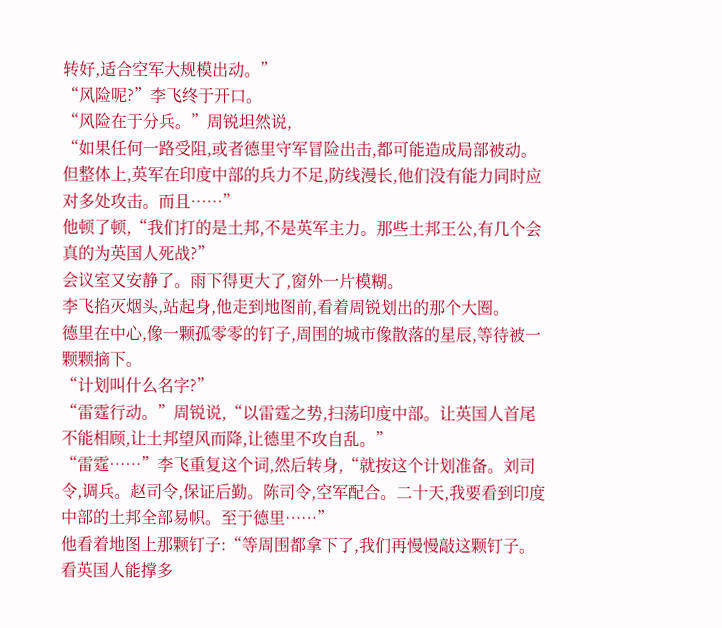转好,适合空军大规模出动。”
“风险呢?”李飞终于开口。
“风险在于分兵。”周锐坦然说,
“如果任何一路受阻,或者德里守军冒险出击,都可能造成局部被动。
但整体上,英军在印度中部的兵力不足,防线漫长,他们没有能力同时应对多处攻击。而且……”
他顿了顿,“我们打的是土邦,不是英军主力。那些土邦王公,有几个会真的为英国人死战?”
会议室又安静了。雨下得更大了,窗外一片模糊。
李飞掐灭烟头,站起身,他走到地图前,看着周锐划出的那个大圈。
德里在中心,像一颗孤零零的钉子,周围的城市像散落的星辰,等待被一颗颗摘下。
“计划叫什么名字?”
“雷霆行动。”周锐说,“以雷霆之势,扫荡印度中部。让英国人首尾不能相顾,让土邦望风而降,让德里不攻自乱。”
“雷霆……”李飞重复这个词,然后转身,“就按这个计划准备。刘司令,调兵。赵司令,保证后勤。陈司令,空军配合。二十天,我要看到印度中部的土邦全部易帜。至于德里……”
他看着地图上那颗钉子:“等周围都拿下了,我们再慢慢敲这颗钉子。看英国人能撑多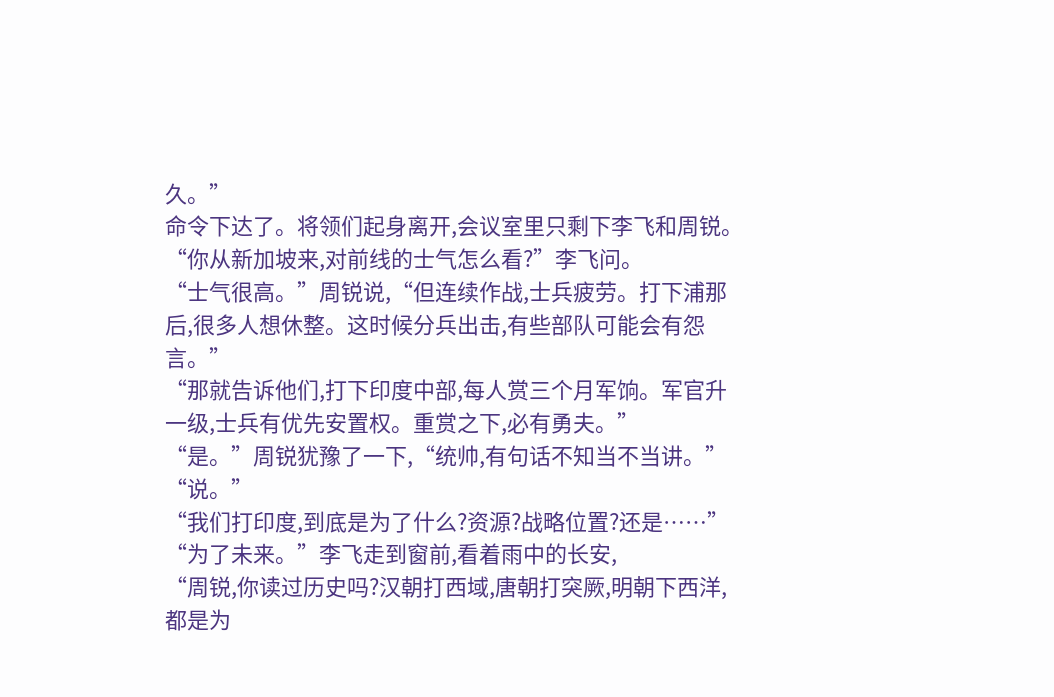久。”
命令下达了。将领们起身离开,会议室里只剩下李飞和周锐。
“你从新加坡来,对前线的士气怎么看?”李飞问。
“士气很高。”周锐说,“但连续作战,士兵疲劳。打下浦那后,很多人想休整。这时候分兵出击,有些部队可能会有怨言。”
“那就告诉他们,打下印度中部,每人赏三个月军饷。军官升一级,士兵有优先安置权。重赏之下,必有勇夫。”
“是。”周锐犹豫了一下,“统帅,有句话不知当不当讲。”
“说。”
“我们打印度,到底是为了什么?资源?战略位置?还是……”
“为了未来。”李飞走到窗前,看着雨中的长安,
“周锐,你读过历史吗?汉朝打西域,唐朝打突厥,明朝下西洋,都是为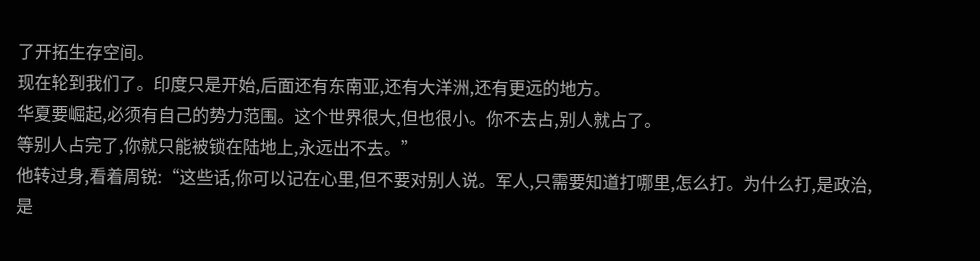了开拓生存空间。
现在轮到我们了。印度只是开始,后面还有东南亚,还有大洋洲,还有更远的地方。
华夏要崛起,必须有自己的势力范围。这个世界很大,但也很小。你不去占,别人就占了。
等别人占完了,你就只能被锁在陆地上,永远出不去。”
他转过身,看着周锐:“这些话,你可以记在心里,但不要对别人说。军人,只需要知道打哪里,怎么打。为什么打,是政治,是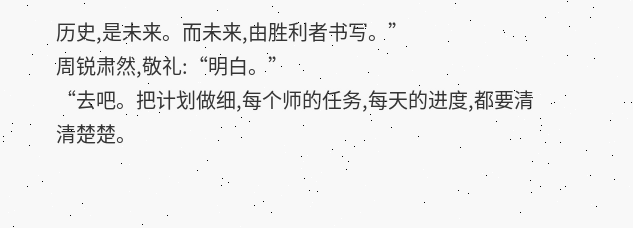历史,是未来。而未来,由胜利者书写。”
周锐肃然,敬礼:“明白。”
“去吧。把计划做细,每个师的任务,每天的进度,都要清清楚楚。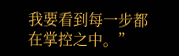我要看到每一步都在掌控之中。”